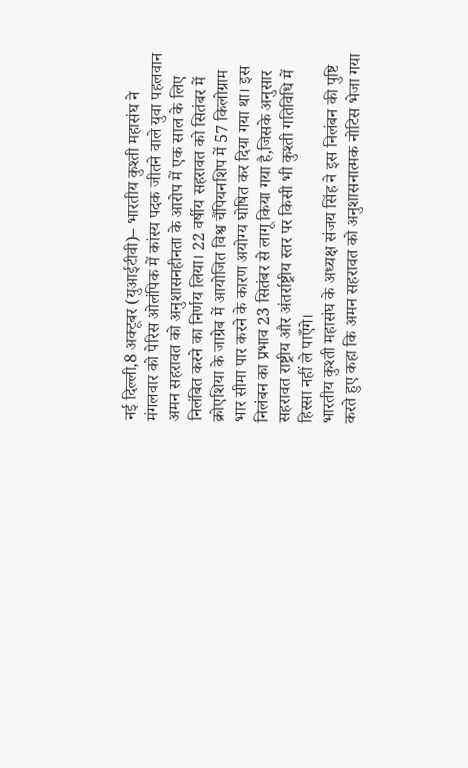नई दिल्ली,8 अक्टूबर (युआईटीवी)– भारतीय कुश्ती महासंघ ने मंगलवार को पेरिस ओलंपिक में कांस्य पदक जीतने वाले युवा पहलवान अमन सहरावत को अनुशासनहीनता के आरोप में एक साल के लिए निलंबित करने का निर्णय लिया। 22 वर्षीय सहरावत को सितंबर में क्रोएशिया के जाग्रेब में आयोजित विश्व चैंपियनशिप में 57 किलोग्राम भार सीमा पार करने के कारण अयोग्य घोषित कर दिया गया था। इस निलंबन का प्रभाव 23 सितंबर से लागू किया गया है,जिसके अनुसार सहरावत राष्ट्रीय और अंतर्राष्ट्रीय स्तर पर किसी भी कुश्ती गतिविधि में हिस्सा नहीं ले पाएँगे।
भारतीय कुश्ती महासंघ के अध्यक्ष संजय सिंह ने इस निलंबन की पुष्टि करते हुए कहा कि अमन सहरावत को अनुशासनात्मक नोटिस भेजा गया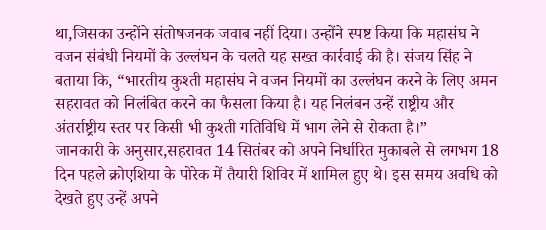था,जिसका उन्होंने संतोषजनक जवाब नहीं दिया। उन्होंने स्पष्ट किया कि महासंघ ने वजन संबंधी नियमों के उल्लंघन के चलते यह सख्त कार्रवाई की है। संजय सिंह ने बताया कि, “भारतीय कुश्ती महासंघ ने वजन नियमों का उल्लंघन करने के लिए अमन सहरावत को निलंबित करने का फैसला किया है। यह निलंबन उन्हें राष्ट्रीय और अंतर्राष्ट्रीय स्तर पर किसी भी कुश्ती गतिविधि में भाग लेने से रोकता है।”
जानकारी के अनुसार,सहरावत 14 सितंबर को अपने निर्धारित मुकाबले से लगभग 18 दिन पहले क्रोएशिया के पोरेक में तैयारी शिविर में शामिल हुए थे। इस समय अवधि को देखते हुए उन्हें अपने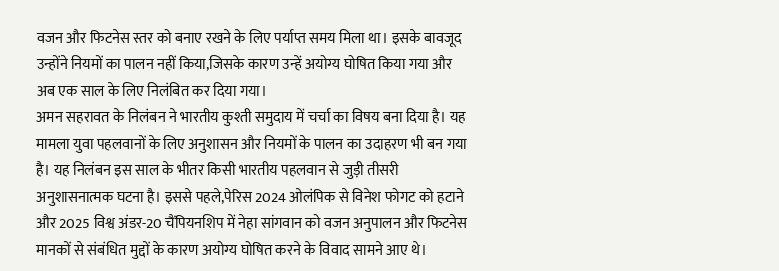वजन और फिटनेस स्तर को बनाए रखने के लिए पर्याप्त समय मिला था। इसके बावजूद उन्होंने नियमों का पालन नहीं किया,जिसके कारण उन्हें अयोग्य घोषित किया गया और अब एक साल के लिए निलंबित कर दिया गया।
अमन सहरावत के निलंबन ने भारतीय कुश्ती समुदाय में चर्चा का विषय बना दिया है। यह मामला युवा पहलवानों के लिए अनुशासन और नियमों के पालन का उदाहरण भी बन गया है। यह निलंबन इस साल के भीतर किसी भारतीय पहलवान से जुड़ी तीसरी अनुशासनात्मक घटना है। इससे पहले,पेरिस 2024 ओलंपिक से विनेश फोगट को हटाने और 2025 विश्व अंडर-20 चैंपियनशिप में नेहा सांगवान को वजन अनुपालन और फिटनेस मानकों से संबंधित मुद्दों के कारण अयोग्य घोषित करने के विवाद सामने आए थे।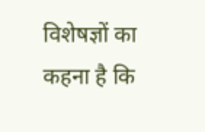विशेषज्ञों का कहना है कि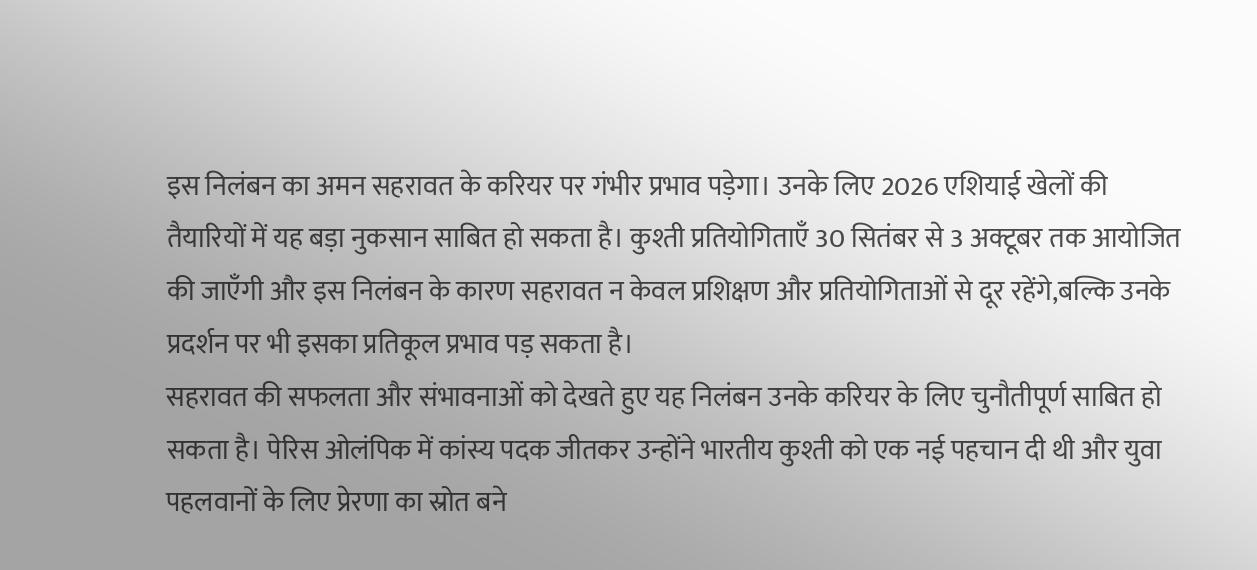इस निलंबन का अमन सहरावत के करियर पर गंभीर प्रभाव पड़ेगा। उनके लिए 2026 एशियाई खेलों की तैयारियों में यह बड़ा नुकसान साबित हो सकता है। कुश्ती प्रतियोगिताएँ 30 सितंबर से 3 अक्टूबर तक आयोजित की जाएँगी और इस निलंबन के कारण सहरावत न केवल प्रशिक्षण और प्रतियोगिताओं से दूर रहेंगे,बल्कि उनके प्रदर्शन पर भी इसका प्रतिकूल प्रभाव पड़ सकता है।
सहरावत की सफलता और संभावनाओं को देखते हुए यह निलंबन उनके करियर के लिए चुनौतीपूर्ण साबित हो सकता है। पेरिस ओलंपिक में कांस्य पदक जीतकर उन्होंने भारतीय कुश्ती को एक नई पहचान दी थी और युवा पहलवानों के लिए प्रेरणा का स्रोत बने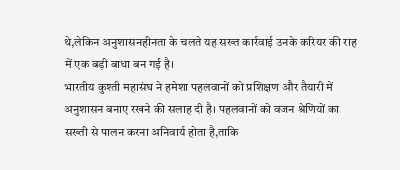थे,लेकिन अनुशासनहीनता के चलते यह सख्त कार्रवाई उनके करियर की राह में एक बड़ी बाधा बन गई है।
भारतीय कुश्ती महासंघ ने हमेशा पहलवानों को प्रशिक्षण और तैयारी में अनुशासन बनाए रखने की सलाह दी है। पहलवानों को वजन श्रेणियों का सख्ती से पालन करना अनिवार्य होता है,ताकि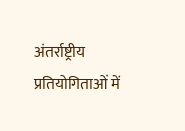अंतर्राष्ट्रीय प्रतियोगिताओं में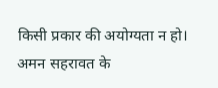किसी प्रकार की अयोग्यता न हो। अमन सहरावत के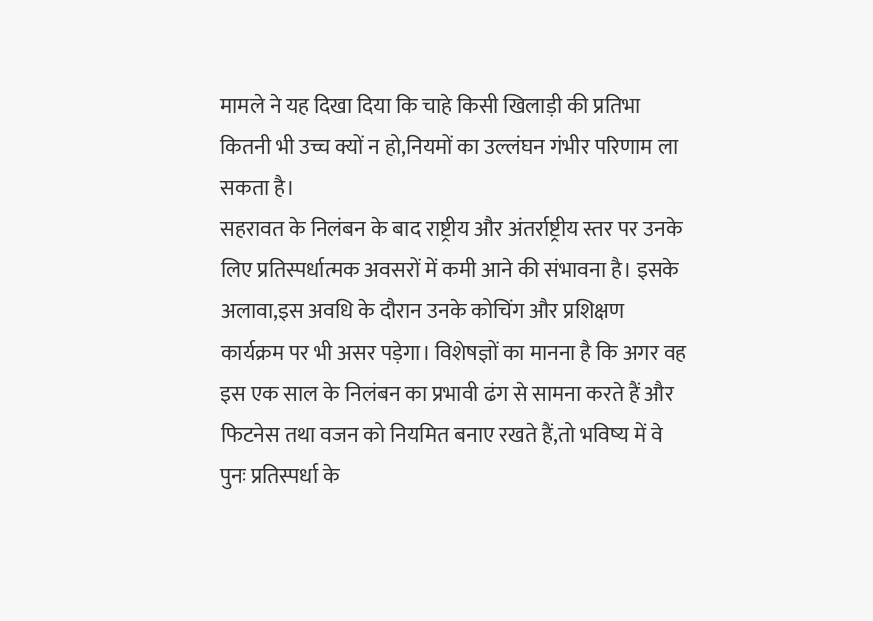मामले ने यह दिखा दिया कि चाहे किसी खिलाड़ी की प्रतिभा कितनी भी उच्च क्यों न हो,नियमों का उल्लंघन गंभीर परिणाम ला सकता है।
सहरावत के निलंबन के बाद राष्ट्रीय और अंतर्राष्ट्रीय स्तर पर उनके लिए प्रतिस्पर्धात्मक अवसरों में कमी आने की संभावना है। इसके अलावा,इस अवधि के दौरान उनके कोचिंग और प्रशिक्षण कार्यक्रम पर भी असर पड़ेगा। विशेषज्ञों का मानना है कि अगर वह इस एक साल के निलंबन का प्रभावी ढंग से सामना करते हैं और फिटनेस तथा वजन को नियमित बनाए रखते हैं,तो भविष्य में वे पुनः प्रतिस्पर्धा के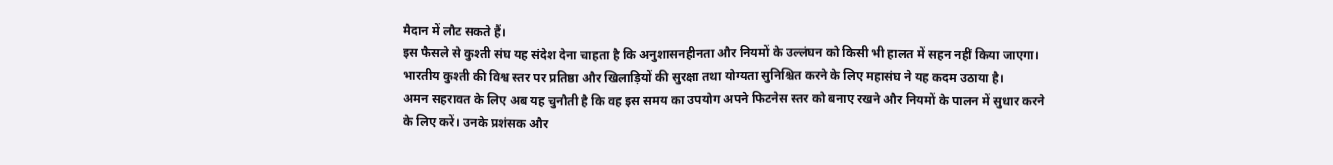मैदान में लौट सकते हैं।
इस फैसले से कुश्ती संघ यह संदेश देना चाहता है कि अनुशासनहीनता और नियमों के उल्लंघन को किसी भी हालत में सहन नहीं किया जाएगा। भारतीय कुश्ती की विश्व स्तर पर प्रतिष्ठा और खिलाड़ियों की सुरक्षा तथा योग्यता सुनिश्चित करने के लिए महासंघ ने यह कदम उठाया है।
अमन सहरावत के लिए अब यह चुनौती है कि वह इस समय का उपयोग अपने फिटनेस स्तर को बनाए रखने और नियमों के पालन में सुधार करने के लिए करें। उनके प्रशंसक और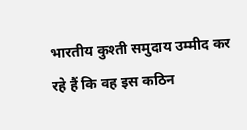भारतीय कुश्ती समुदाय उम्मीद कर रहे हैं कि वह इस कठिन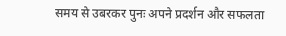समय से उबरकर पुनः अपने प्रदर्शन और सफलता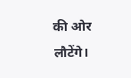की ओर लौटेंगे।